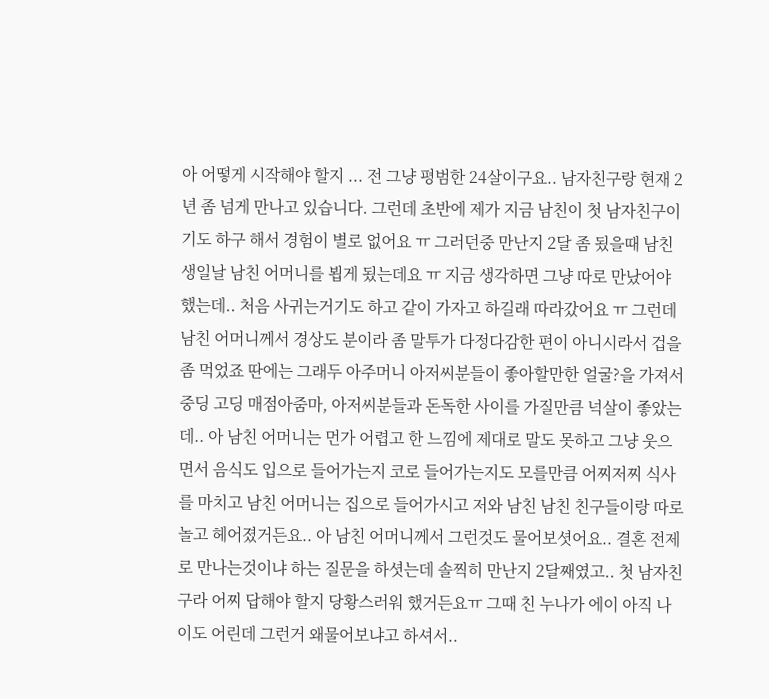아 어떻게 시작해야 할지 ... 전 그냥 평범한 24살이구요.. 남자친구랑 현재 2년 좀 넘게 만나고 있습니다. 그런데 초반에 제가 지금 남친이 첫 남자친구이기도 하구 해서 경험이 별로 없어요 ㅠ 그러던중 만난지 2달 좀 됬을때 남친 생일날 남친 어머니를 뵙게 됬는데요 ㅠ 지금 생각하면 그냥 따로 만났어야 했는데.. 처음 사귀는거기도 하고 같이 가자고 하길래 따라갔어요 ㅠ 그런데 남친 어머니께서 경상도 분이라 좀 말투가 다정다감한 편이 아니시라서 겁을 좀 먹었죠 딴에는 그래두 아주머니 아저씨분들이 좋아할만한 얼굴?을 가져서 중딩 고딩 매점아줌마, 아저씨분들과 돈독한 사이를 가질만큼 넉살이 좋았는데.. 아 남친 어머니는 먼가 어렵고 한 느낌에 제대로 말도 못하고 그냥 웃으면서 음식도 입으로 들어가는지 코로 들어가는지도 모를만큼 어찌저찌 식사를 마치고 남친 어머니는 집으로 들어가시고 저와 남친 남친 친구들이랑 따로 놀고 헤어졌거든요.. 아 남친 어머니께서 그런것도 물어보셧어요.. 결혼 전제로 만나는것이냐 하는 질문을 하셧는데 솔찍히 만난지 2달째였고.. 첫 남자친구라 어찌 답해야 할지 당황스러워 했거든요ㅠ 그때 친 누나가 에이 아직 나이도 어린데 그런거 왜물어보냐고 하셔서..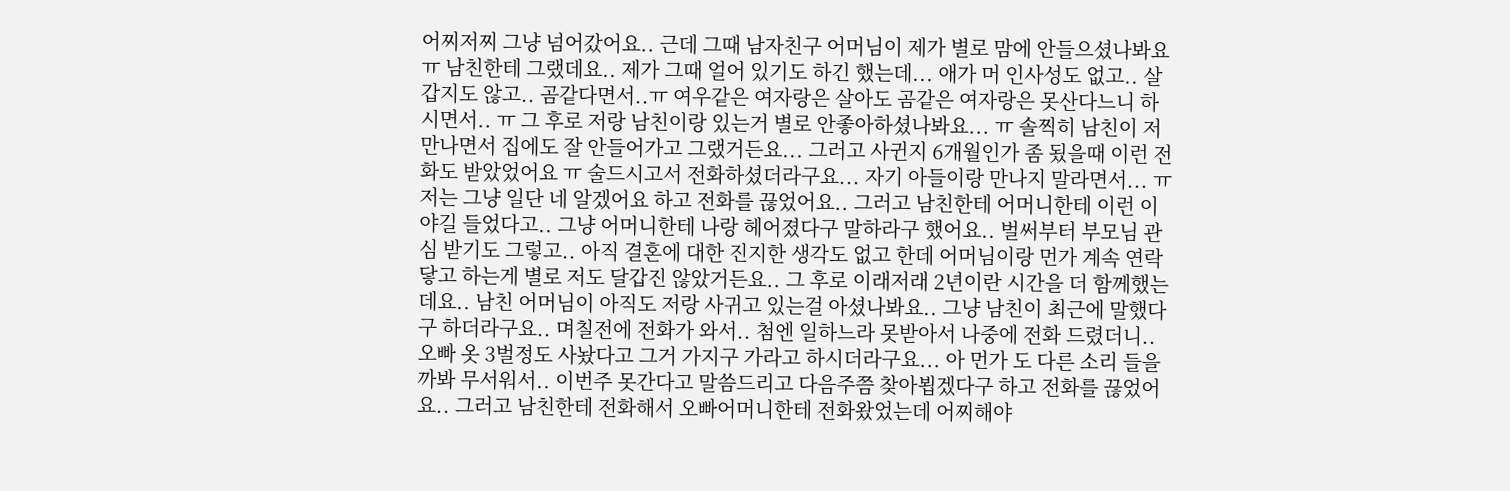어찌저찌 그냥 넘어갔어요.. 근데 그때 남자친구 어머님이 제가 별로 맘에 안들으셨나봐요 ㅠ 남친한테 그랬데요.. 제가 그때 얼어 있기도 하긴 했는데... 애가 머 인사성도 없고.. 살갑지도 않고.. 곰같다면서..ㅠ 여우같은 여자랑은 살아도 곰같은 여자랑은 못산다느니 하시면서.. ㅠ 그 후로 저랑 남친이랑 있는거 별로 안좋아하셨나봐요... ㅠ 솔찍히 남친이 저만나면서 집에도 잘 안들어가고 그랬거든요... 그러고 사귄지 6개월인가 좀 됬을때 이런 전화도 받았었어요 ㅠ 술드시고서 전화하셨더라구요... 자기 아들이랑 만나지 말라면서... ㅠ 저는 그냥 일단 네 알겠어요 하고 전화를 끊었어요.. 그러고 남친한테 어머니한테 이런 이야길 들었다고.. 그냥 어머니한테 나랑 헤어졌다구 말하라구 했어요.. 벌써부터 부모님 관심 받기도 그렇고.. 아직 결혼에 대한 진지한 생각도 없고 한데 어머님이랑 먼가 계속 연락 닿고 하는게 별로 저도 달갑진 않았거든요.. 그 후로 이래저래 2년이란 시간을 더 함께했는데요.. 남친 어머님이 아직도 저랑 사귀고 있는걸 아셨나봐요.. 그냥 남친이 최근에 말했다구 하더라구요.. 며칠전에 전화가 와서.. 첨엔 일하느라 못받아서 나중에 전화 드렸더니.. 오빠 옷 3벌정도 사놨다고 그거 가지구 가라고 하시더라구요... 아 먼가 도 다른 소리 들을까봐 무서워서.. 이번주 못간다고 말씀드리고 다음주쯤 찾아뵙겠다구 하고 전화를 끊었어요.. 그러고 남친한테 전화해서 오빠어머니한테 전화왔었는데 어찌해야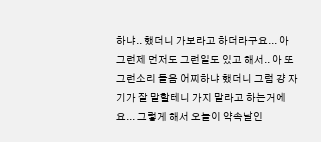하냐.. 했더니 가보라고 하더라구요... 아 그런제 먼저도 그런일도 있고 해서.. 아 또 그런소리 들음 어찌하냐 했더니 그럼 걍 자기가 잘 말할테니 가지 말라고 하는거에요... 그렇게 해서 오늘이 약속날인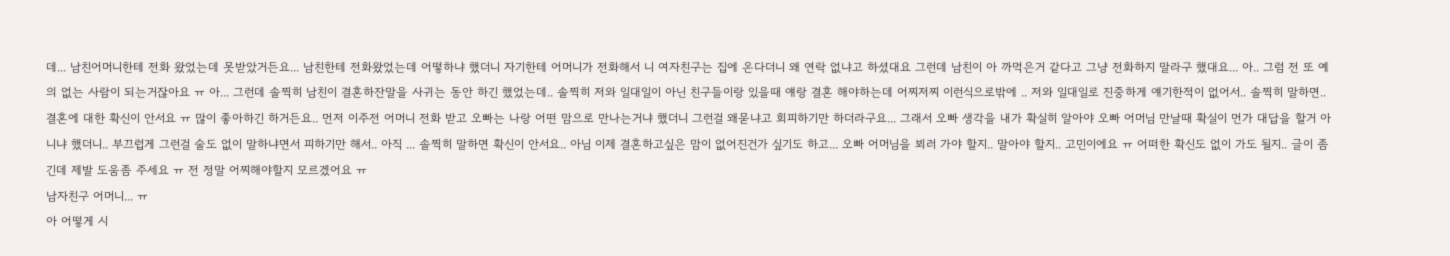데... 남친어머니한테 전화 왔었는데 못받았거든요... 남친한테 전화왔었는데 어떻하냐 했더니 자기한테 어머니가 전화해서 니 여자친구는 집에 온다더니 왜 연락 없냐고 하셨대요 그런데 남친이 아 까먹은거 같다고 그냥 전화하지 말라구 했대요... 아.. 그럼 전 또 예의 없는 사람이 되는거잖아요 ㅠ 아... 그런데 솔찍히 남친이 결혼하잔말을 사귀는 동안 하긴 했었는데.. 솔찍히 저와 일대일이 아닌 친구들이랑 있을때 얘랑 결혼 해야하는데 어찌저찌 이런식으로밖에 .. 저와 일대일로 진중하게 얘기한적이 없어서.. 솔찍히 말하면.. 결혼에 대한 확신이 안서요 ㅠ 많이 좋아하긴 하거든요.. 먼저 이주전 어머니 전화 받고 오빠는 나랑 어떤 맘으로 만나는거냐 했더니 그런걸 왜묻냐고 회피하기만 하더라구요... 그래서 오빠 생각을 내가 확실히 알아야 오빠 어머님 만날때 확실이 먼가 대답을 할거 아니냐 했더니.. 부끄럽게 그런걸 술도 없이 말하냐면서 피하기만 해서.. 아직 ... 솔찍히 말하면 확신이 안서요.. 아님 이제 결혼하고싶은 맘이 없어진건가 싶기도 하고... 오빠 어머님을 뵈러 가야 할지.. 말아야 할지.. 고민이에요 ㅠ 어떠한 확신도 없이 가도 될지.. 글이 좀 긴데 제발 도움좀 주세요 ㅠ 전 정말 어찌해야할지 모르겠어요 ㅠ
남자친구 어머니... ㅠ
아 어떻게 시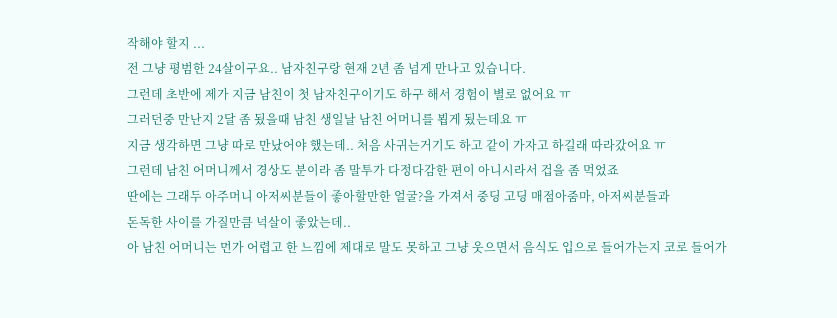작해야 할지 ...
전 그냥 평범한 24살이구요.. 남자친구랑 현재 2년 좀 넘게 만나고 있습니다.
그런데 초반에 제가 지금 남친이 첫 남자친구이기도 하구 해서 경험이 별로 없어요 ㅠ
그러던중 만난지 2달 좀 됬을때 남친 생일날 남친 어머니를 뵙게 됬는데요 ㅠ
지금 생각하면 그냥 따로 만났어야 했는데.. 처음 사귀는거기도 하고 같이 가자고 하길래 따라갔어요 ㅠ
그런데 남친 어머니께서 경상도 분이라 좀 말투가 다정다감한 편이 아니시라서 겁을 좀 먹었죠
딴에는 그래두 아주머니 아저씨분들이 좋아할만한 얼굴?을 가져서 중딩 고딩 매점아줌마, 아저씨분들과
돈독한 사이를 가질만큼 넉살이 좋았는데..
아 남친 어머니는 먼가 어렵고 한 느낌에 제대로 말도 못하고 그냥 웃으면서 음식도 입으로 들어가는지 코로 들어가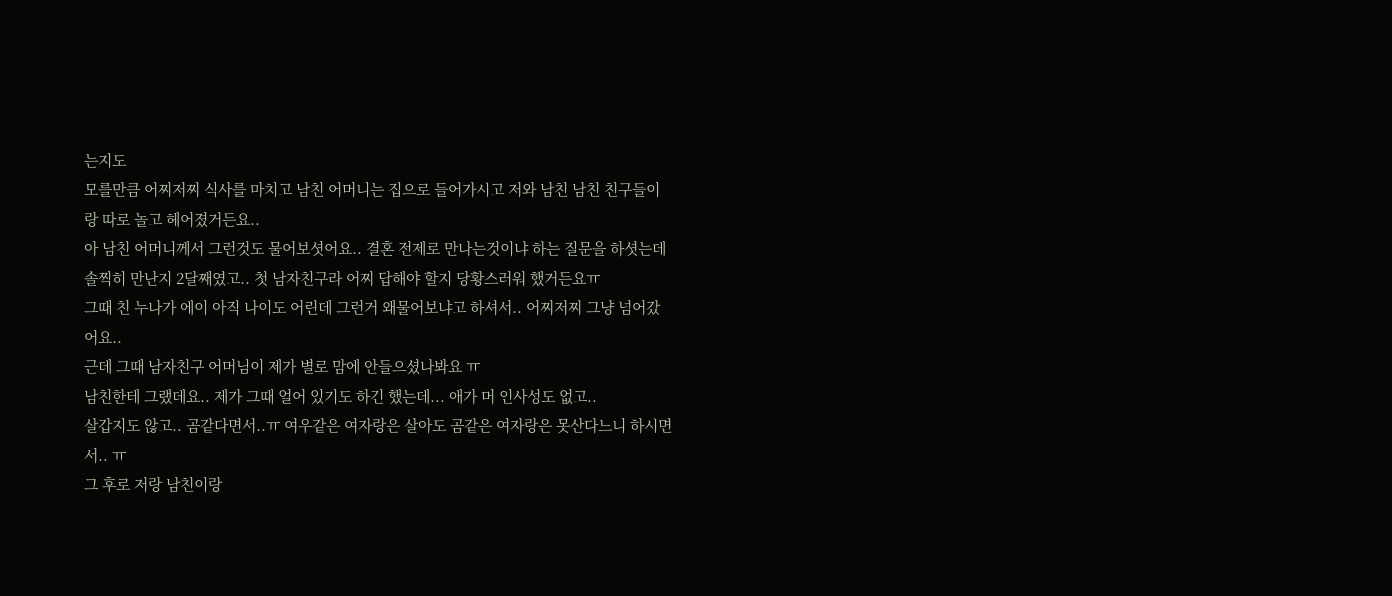는지도
모를만큼 어찌저찌 식사를 마치고 남친 어머니는 집으로 들어가시고 저와 남친 남친 친구들이랑 따로 놀고 헤어졌거든요..
아 남친 어머니께서 그런것도 물어보셧어요.. 결혼 전제로 만나는것이냐 하는 질문을 하셧는데
솔찍히 만난지 2달째였고.. 첫 남자친구라 어찌 답해야 할지 당황스러워 했거든요ㅠ
그때 친 누나가 에이 아직 나이도 어린데 그런거 왜물어보냐고 하셔서.. 어찌저찌 그냥 넘어갔어요..
근데 그때 남자친구 어머님이 제가 별로 맘에 안들으셨나봐요 ㅠ
남친한테 그랬데요.. 제가 그때 얼어 있기도 하긴 했는데... 애가 머 인사성도 없고..
살갑지도 않고.. 곰같다면서..ㅠ 여우같은 여자랑은 살아도 곰같은 여자랑은 못산다느니 하시면서.. ㅠ
그 후로 저랑 남친이랑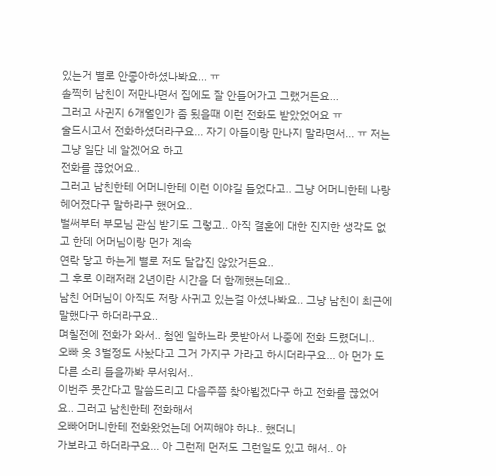있는거 별로 안좋아하셨나봐요... ㅠ
솔찍히 남친이 저만나면서 집에도 잘 안들어가고 그랬거든요...
그러고 사귄지 6개월인가 좀 됬을때 이런 전화도 받았었어요 ㅠ
술드시고서 전화하셨더라구요... 자기 아들이랑 만나지 말라면서... ㅠ 저는 그냥 일단 네 알겠어요 하고
전화를 끊었어요..
그러고 남친한테 어머니한테 이런 이야길 들었다고.. 그냥 어머니한테 나랑 헤어졌다구 말하라구 했어요..
벌써부터 부모님 관심 받기도 그렇고.. 아직 결혼에 대한 진지한 생각도 없고 한데 어머님이랑 먼가 계속
연락 닿고 하는게 별로 저도 달갑진 않았거든요..
그 후로 이래저래 2년이란 시간을 더 함께했는데요..
남친 어머님이 아직도 저랑 사귀고 있는걸 아셨나봐요.. 그냥 남친이 최근에 말했다구 하더라구요..
며칠전에 전화가 와서.. 첨엔 일하느라 못받아서 나중에 전화 드렸더니..
오빠 옷 3벌정도 사놨다고 그거 가지구 가라고 하시더라구요... 아 먼가 도 다른 소리 들을까봐 무서워서..
이번주 못간다고 말씀드리고 다음주쯤 찾아뵙겠다구 하고 전화를 끊었어요.. 그러고 남친한테 전화해서
오빠어머니한테 전화왔었는데 어찌해야 하냐.. 했더니
가보라고 하더라구요... 아 그런제 먼저도 그런일도 있고 해서.. 아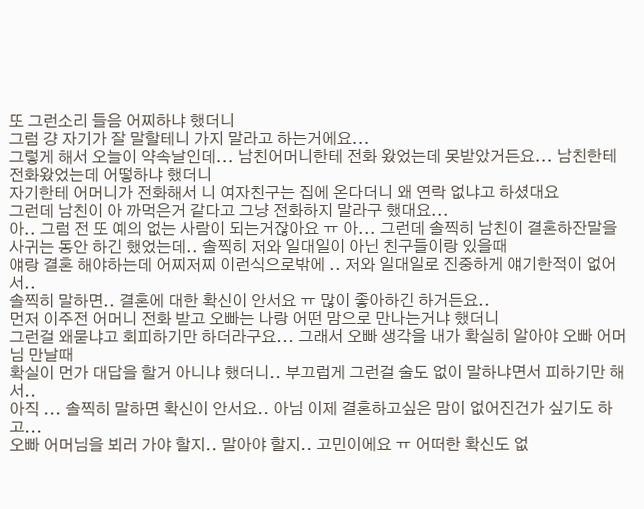또 그런소리 들음 어찌하냐 했더니
그럼 걍 자기가 잘 말할테니 가지 말라고 하는거에요...
그렇게 해서 오늘이 약속날인데... 남친어머니한테 전화 왔었는데 못받았거든요... 남친한테
전화왔었는데 어떻하냐 했더니
자기한테 어머니가 전화해서 니 여자친구는 집에 온다더니 왜 연락 없냐고 하셨대요
그런데 남친이 아 까먹은거 같다고 그냥 전화하지 말라구 했대요...
아.. 그럼 전 또 예의 없는 사람이 되는거잖아요 ㅠ 아... 그런데 솔찍히 남친이 결혼하잔말을
사귀는 동안 하긴 했었는데.. 솔찍히 저와 일대일이 아닌 친구들이랑 있을때
얘랑 결혼 해야하는데 어찌저찌 이런식으로밖에 .. 저와 일대일로 진중하게 얘기한적이 없어서..
솔찍히 말하면.. 결혼에 대한 확신이 안서요 ㅠ 많이 좋아하긴 하거든요..
먼저 이주전 어머니 전화 받고 오빠는 나랑 어떤 맘으로 만나는거냐 했더니
그런걸 왜묻냐고 회피하기만 하더라구요... 그래서 오빠 생각을 내가 확실히 알아야 오빠 어머님 만날때
확실이 먼가 대답을 할거 아니냐 했더니.. 부끄럽게 그런걸 술도 없이 말하냐면서 피하기만 해서..
아직 ... 솔찍히 말하면 확신이 안서요.. 아님 이제 결혼하고싶은 맘이 없어진건가 싶기도 하고...
오빠 어머님을 뵈러 가야 할지.. 말아야 할지.. 고민이에요 ㅠ 어떠한 확신도 없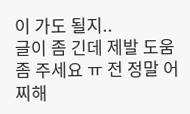이 가도 될지..
글이 좀 긴데 제발 도움좀 주세요 ㅠ 전 정말 어찌해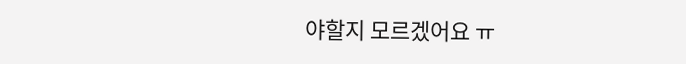야할지 모르겠어요 ㅠ